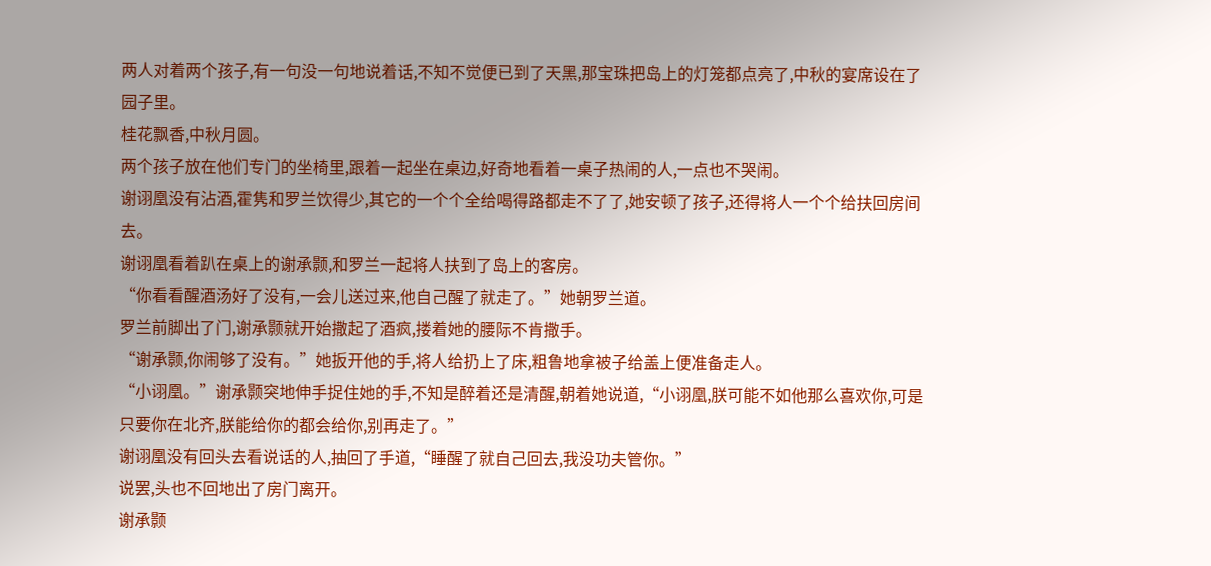两人对着两个孩子,有一句没一句地说着话,不知不觉便已到了天黑,那宝珠把岛上的灯笼都点亮了,中秋的宴席设在了园子里。
桂花飘香,中秋月圆。
两个孩子放在他们专门的坐椅里,跟着一起坐在桌边,好奇地看着一桌子热闹的人,一点也不哭闹。
谢诩凰没有沾酒,霍隽和罗兰饮得少,其它的一个个全给喝得路都走不了了,她安顿了孩子,还得将人一个个给扶回房间去。
谢诩凰看着趴在桌上的谢承颢,和罗兰一起将人扶到了岛上的客房。
“你看看醒酒汤好了没有,一会儿送过来,他自己醒了就走了。”她朝罗兰道。
罗兰前脚出了门,谢承颢就开始撒起了酒疯,搂着她的腰际不肯撒手。
“谢承颢,你闹够了没有。”她扳开他的手,将人给扔上了床,粗鲁地拿被子给盖上便准备走人。
“小诩凰。”谢承颢突地伸手捉住她的手,不知是醉着还是清醒,朝着她说道,“小诩凰,朕可能不如他那么喜欢你,可是只要你在北齐,朕能给你的都会给你,别再走了。”
谢诩凰没有回头去看说话的人,抽回了手道,“睡醒了就自己回去,我没功夫管你。”
说罢,头也不回地出了房门离开。
谢承颢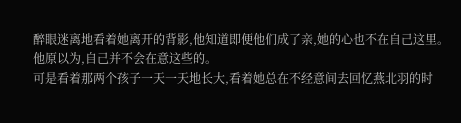醉眼迷离地看着她离开的背影,他知道即便他们成了亲,她的心也不在自己这里。
他原以为,自己并不会在意这些的。
可是看着那两个孩子一天一天地长大,看着她总在不经意间去回忆燕北羽的时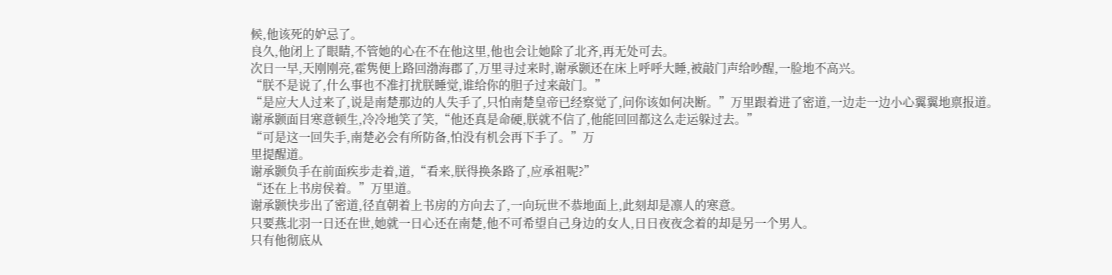候,他该死的妒忌了。
良久,他闭上了眼睛,不管她的心在不在他这里,他也会让她除了北齐,再无处可去。
次日一早,天刚刚亮,霍隽便上路回渤海郡了,万里寻过来时,谢承颢还在床上呼呼大睡,被敲门声给吵醒,一脸地不高兴。
“朕不是说了,什么事也不准打扰朕睡觉,谁给你的胆子过来敲门。”
“是应大人过来了,说是南楚那边的人失手了,只怕南楚皇帝已经察觉了,问你该如何决断。”万里跟着进了密道,一边走一边小心翼翼地禀报道。
谢承颢面目寒意顿生,冷冷地笑了笑,“他还真是命硬,朕就不信了,他能回回都这么走运躲过去。”
“可是这一回失手,南楚必会有所防备,怕没有机会再下手了。”万
里提醒道。
谢承颢负手在前面疾步走着,道,“看来,朕得换条路了,应承祖呢?”
“还在上书房侯着。”万里道。
谢承颢快步出了密道,径直朝着上书房的方向去了,一向玩世不恭地面上,此刻却是凛人的寒意。
只要燕北羽一日还在世,她就一日心还在南楚,他不可希望自己身边的女人,日日夜夜念着的却是另一个男人。
只有他彻底从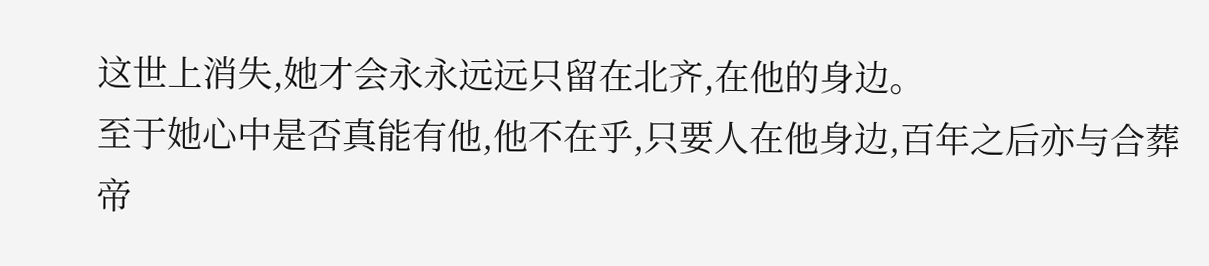这世上消失,她才会永永远远只留在北齐,在他的身边。
至于她心中是否真能有他,他不在乎,只要人在他身边,百年之后亦与合葬帝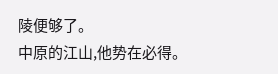陵便够了。
中原的江山,他势在必得。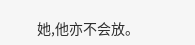她,他亦不会放。